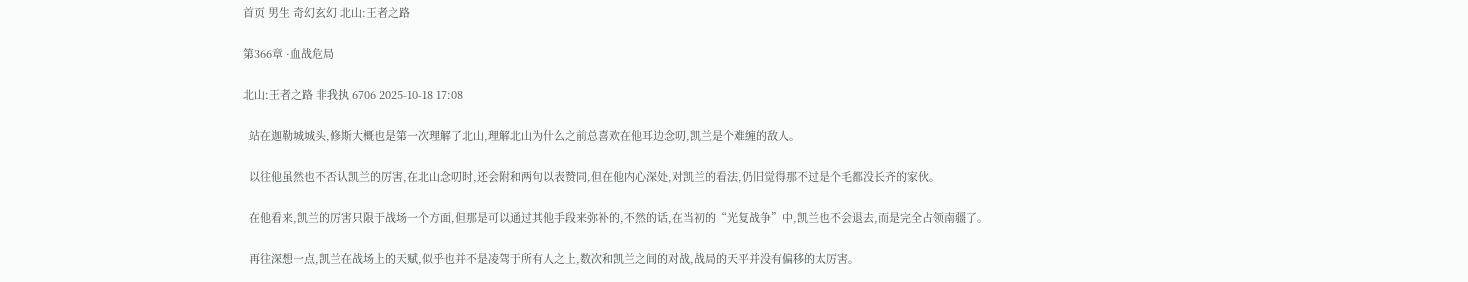首页 男生 奇幻玄幻 北山:王者之路

第366章 ·血战危局

北山:王者之路 非我执 6706 2025-10-18 17:08

  站在迦勒城城头,修斯大概也是第一次理解了北山,理解北山为什么之前总喜欢在他耳边念叨,凯兰是个难缠的敌人。

  以往他虽然也不否认凯兰的厉害,在北山念叨时,还会附和两句以表赞同,但在他内心深处,对凯兰的看法,仍旧觉得那不过是个毛都没长齐的家伙。

  在他看来,凯兰的厉害只限于战场一个方面,但那是可以通过其他手段来弥补的,不然的话,在当初的“光复战争”中,凯兰也不会退去,而是完全占领南疆了。

  再往深想一点,凯兰在战场上的天赋,似乎也并不是凌驾于所有人之上,数次和凯兰之间的对战,战局的天平并没有偏移的太厉害。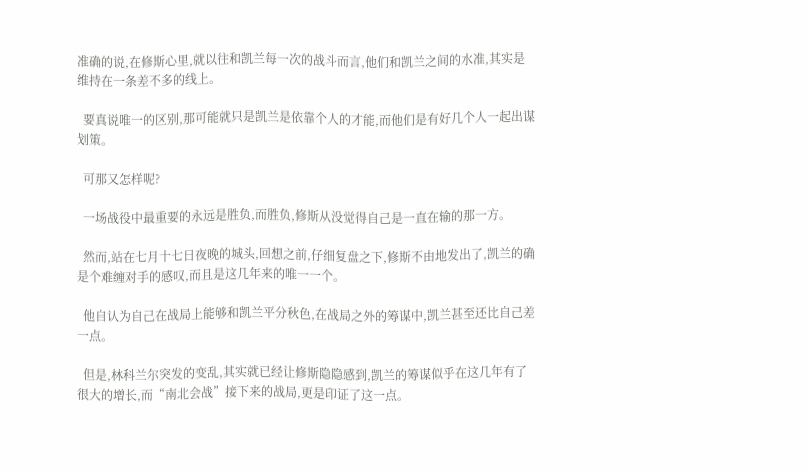准确的说,在修斯心里,就以往和凯兰每一次的战斗而言,他们和凯兰之间的水准,其实是维持在一条差不多的线上。

  要真说唯一的区别,那可能就只是凯兰是依靠个人的才能,而他们是有好几个人一起出谋划策。

  可那又怎样呢?

  一场战役中最重要的永远是胜负,而胜负,修斯从没觉得自己是一直在输的那一方。

  然而,站在七月十七日夜晚的城头,回想之前,仔细复盘之下,修斯不由地发出了,凯兰的确是个难缠对手的感叹,而且是这几年来的唯一一个。

  他自认为自己在战局上能够和凯兰平分秋色,在战局之外的筹谋中,凯兰甚至还比自己差一点。

  但是,林科兰尔突发的变乱,其实就已经让修斯隐隐感到,凯兰的筹谋似乎在这几年有了很大的增长,而“南北会战”接下来的战局,更是印证了这一点。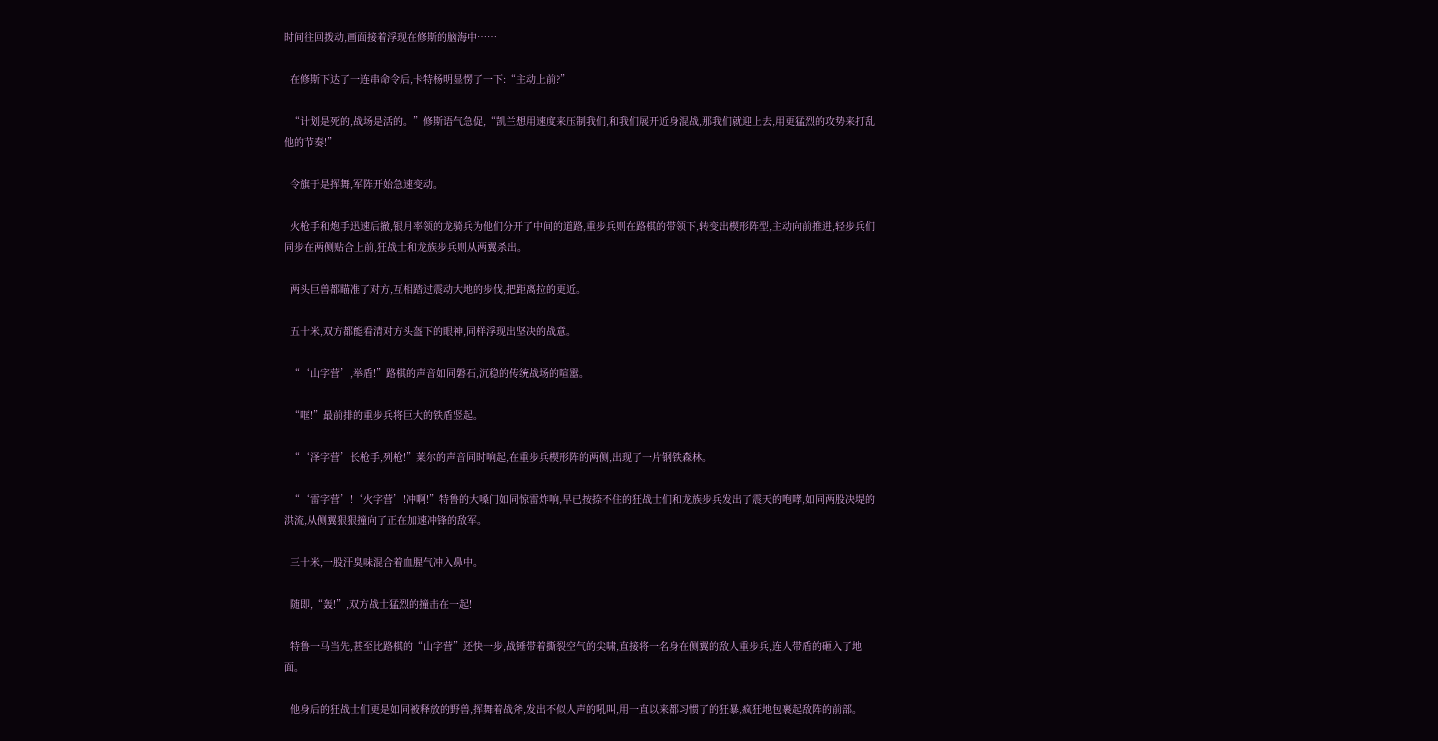时间往回拨动,画面接着浮现在修斯的脑海中……

  在修斯下达了一连串命令后,卡特杨明显愣了一下:“主动上前?”

  “计划是死的,战场是活的。”修斯语气急促,“凯兰想用速度来压制我们,和我们展开近身混战,那我们就迎上去,用更猛烈的攻势来打乱他的节奏!”

  令旗于是挥舞,军阵开始急速变动。

  火枪手和炮手迅速后撤,银月率领的龙骑兵为他们分开了中间的道路,重步兵则在路棋的带领下,转变出楔形阵型,主动向前推进,轻步兵们同步在两侧贴合上前,狂战士和龙族步兵则从两翼杀出。

  两头巨兽都瞄准了对方,互相踏过震动大地的步伐,把距离拉的更近。

  五十米,双方都能看清对方头盔下的眼神,同样浮现出坚决的战意。

  “‘山字营’,举盾!”路棋的声音如同磐石,沉稳的传统战场的喧嚣。

  “哐!”最前排的重步兵将巨大的铁盾竖起。

  “‘泽字营’长枪手,列枪!”莱尔的声音同时响起,在重步兵楔形阵的两侧,出现了一片钢铁森林。

  “‘雷字营’!‘火字营’!冲啊!”特鲁的大嗓门如同惊雷炸响,早已按捺不住的狂战士们和龙族步兵发出了震天的咆哮,如同两股决堤的洪流,从侧翼狠狠撞向了正在加速冲锋的敌军。

  三十米,一股汗臭味混合着血腥气冲入鼻中。

  随即,“轰!”,双方战士猛烈的撞击在一起!

  特鲁一马当先,甚至比路棋的“山字营”还快一步,战锤带着撕裂空气的尖啸,直接将一名身在侧翼的敌人重步兵,连人带盾的砸入了地面。

  他身后的狂战士们更是如同被释放的野兽,挥舞着战斧,发出不似人声的吼叫,用一直以来都习惯了的狂暴,疯狂地包裹起敌阵的前部。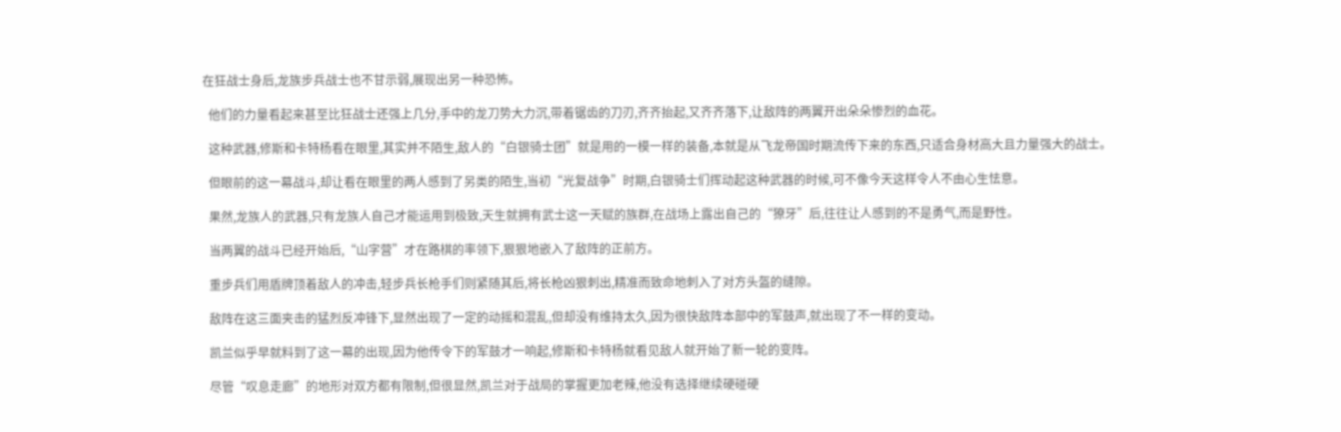在狂战士身后,龙族步兵战士也不甘示弱,展现出另一种恐怖。

  他们的力量看起来甚至比狂战士还强上几分,手中的龙刀势大力沉,带着锯齿的刀刃,齐齐抬起,又齐齐落下,让敌阵的两翼开出朵朵惨烈的血花。

  这种武器,修斯和卡特杨看在眼里,其实并不陌生,敌人的“白银骑士团”就是用的一模一样的装备,本就是从飞龙帝国时期流传下来的东西,只适合身材高大且力量强大的战士。

  但眼前的这一幕战斗,却让看在眼里的两人感到了另类的陌生,当初“光复战争”时期,白银骑士们挥动起这种武器的时候,可不像今天这样令人不由心生怯意。

  果然,龙族人的武器,只有龙族人自己才能运用到极致,天生就拥有武士这一天赋的族群,在战场上露出自己的“獠牙”后,往往让人感到的不是勇气,而是野性。

  当两翼的战斗已经开始后,“山字营”才在路棋的率领下,狠狠地嵌入了敌阵的正前方。

  重步兵们用盾牌顶着敌人的冲击,轻步兵长枪手们则紧随其后,将长枪凶狠刺出,精准而致命地刺入了对方头盔的缝隙。

  敌阵在这三面夹击的猛烈反冲锋下,显然出现了一定的动摇和混乱,但却没有维持太久,因为很快敌阵本部中的军鼓声,就出现了不一样的变动。

  凯兰似乎早就料到了这一幕的出现,因为他传令下的军鼓才一响起,修斯和卡特杨就看见敌人就开始了新一轮的变阵。

  尽管“叹息走廊”的地形对双方都有限制,但很显然,凯兰对于战局的掌握更加老辣,他没有选择继续硬碰硬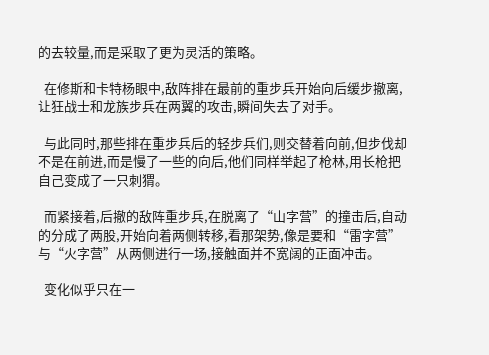的去较量,而是采取了更为灵活的策略。

  在修斯和卡特杨眼中,敌阵排在最前的重步兵开始向后缓步撤离,让狂战士和龙族步兵在两翼的攻击,瞬间失去了对手。

  与此同时,那些排在重步兵后的轻步兵们,则交替着向前,但步伐却不是在前进,而是慢了一些的向后,他们同样举起了枪林,用长枪把自己变成了一只刺猬。

  而紧接着,后撤的敌阵重步兵,在脱离了“山字营”的撞击后,自动的分成了两股,开始向着两侧转移,看那架势,像是要和“雷字营”与“火字营”从两侧进行一场,接触面并不宽阔的正面冲击。

  变化似乎只在一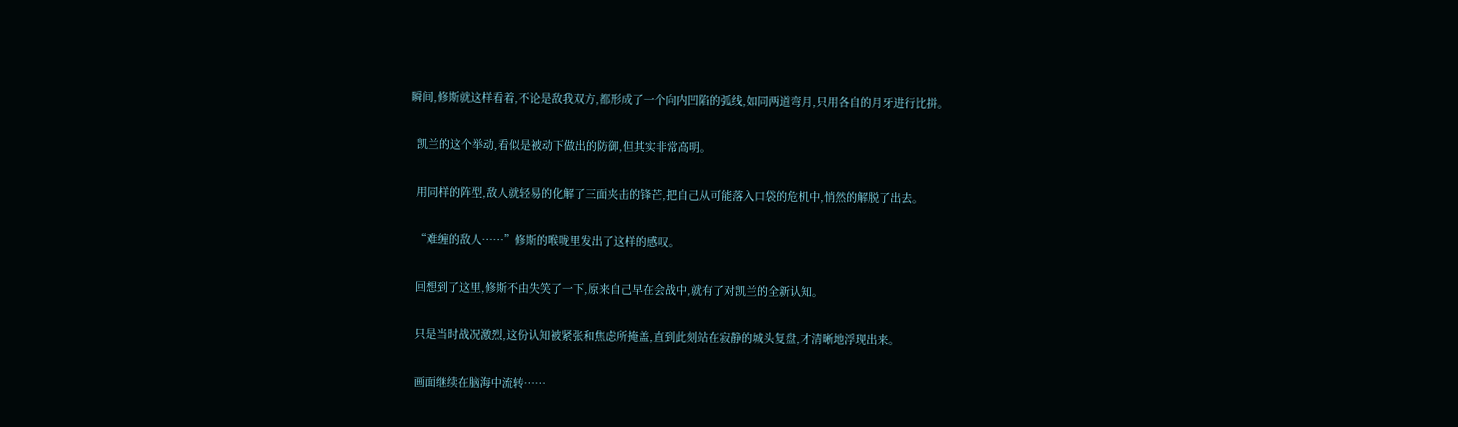瞬间,修斯就这样看着,不论是敌我双方,都形成了一个向内凹陷的弧线,如同两道弯月,只用各自的月牙进行比拼。

  凯兰的这个举动,看似是被动下做出的防御,但其实非常高明。

  用同样的阵型,敌人就轻易的化解了三面夹击的锋芒,把自己从可能落入口袋的危机中,悄然的解脱了出去。

  “难缠的敌人……”修斯的喉咙里发出了这样的感叹。

  回想到了这里,修斯不由失笑了一下,原来自己早在会战中,就有了对凯兰的全新认知。

  只是当时战况激烈,这份认知被紧张和焦虑所掩盖,直到此刻站在寂静的城头复盘,才清晰地浮现出来。

  画面继续在脑海中流转……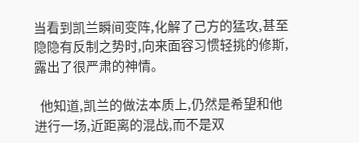当看到凯兰瞬间变阵,化解了己方的猛攻,甚至隐隐有反制之势时,向来面容习惯轻挑的修斯,露出了很严肃的神情。

  他知道,凯兰的做法本质上,仍然是希望和他进行一场,近距离的混战,而不是双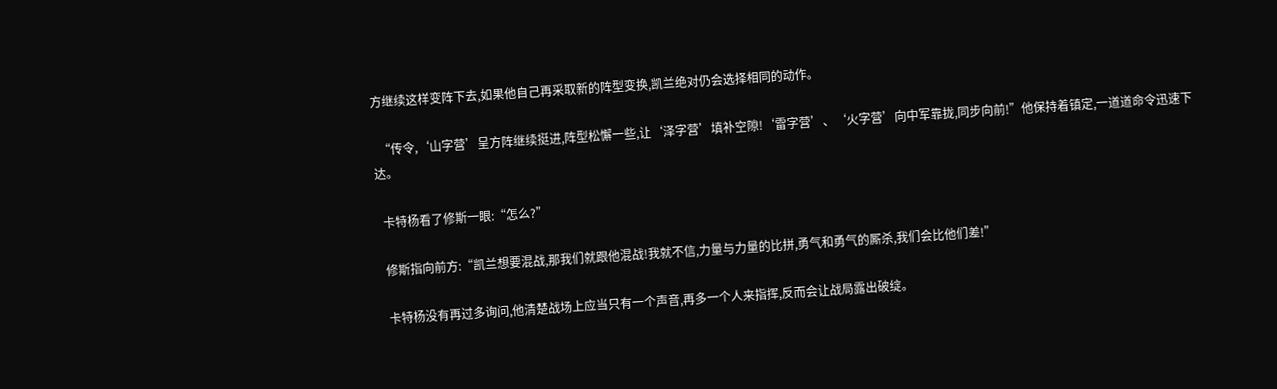方继续这样变阵下去,如果他自己再采取新的阵型变换,凯兰绝对仍会选择相同的动作。

  “传令,‘山字营’呈方阵继续挺进,阵型松懈一些,让‘泽字营’填补空隙!‘雷字营’、‘火字营’向中军靠拢,同步向前!”他保持着镇定,一道道命令迅速下达。

  卡特杨看了修斯一眼:“怎么?”

  修斯指向前方:“凯兰想要混战,那我们就跟他混战!我就不信,力量与力量的比拼,勇气和勇气的厮杀,我们会比他们差!”

  卡特杨没有再过多询问,他清楚战场上应当只有一个声音,再多一个人来指挥,反而会让战局露出破绽。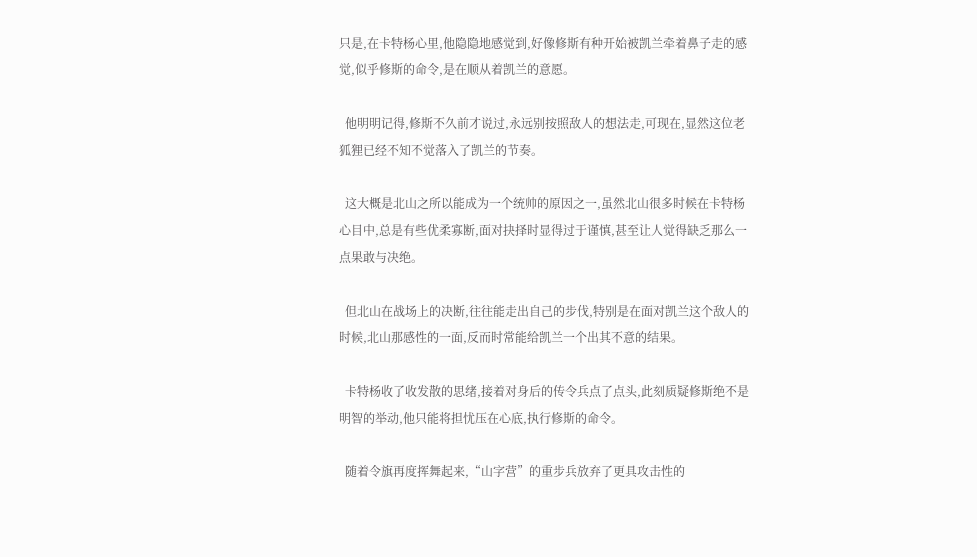只是,在卡特杨心里,他隐隐地感觉到,好像修斯有种开始被凯兰牵着鼻子走的感觉,似乎修斯的命令,是在顺从着凯兰的意愿。

  他明明记得,修斯不久前才说过,永远别按照敌人的想法走,可现在,显然这位老狐狸已经不知不觉落入了凯兰的节奏。

  这大概是北山之所以能成为一个统帅的原因之一,虽然北山很多时候在卡特杨心目中,总是有些优柔寡断,面对抉择时显得过于谨慎,甚至让人觉得缺乏那么一点果敢与决绝。

  但北山在战场上的决断,往往能走出自己的步伐,特别是在面对凯兰这个敌人的时候,北山那感性的一面,反而时常能给凯兰一个出其不意的结果。

  卡特杨收了收发散的思绪,接着对身后的传令兵点了点头,此刻质疑修斯绝不是明智的举动,他只能将担忧压在心底,执行修斯的命令。

  随着令旗再度挥舞起来,“山字营”的重步兵放弃了更具攻击性的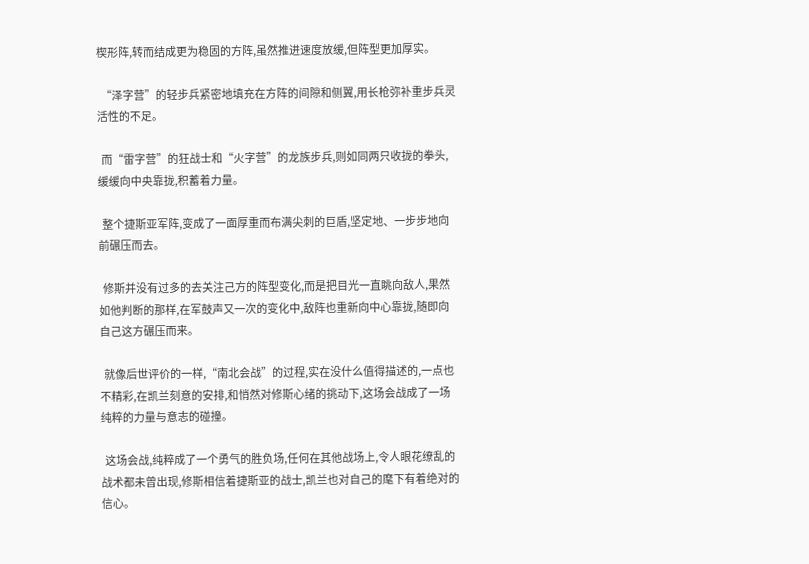楔形阵,转而结成更为稳固的方阵,虽然推进速度放缓,但阵型更加厚实。

  “泽字营”的轻步兵紧密地填充在方阵的间隙和侧翼,用长枪弥补重步兵灵活性的不足。

  而“雷字营”的狂战士和“火字营”的龙族步兵,则如同两只收拢的拳头,缓缓向中央靠拢,积蓄着力量。

  整个捷斯亚军阵,变成了一面厚重而布满尖刺的巨盾,坚定地、一步步地向前碾压而去。

  修斯并没有过多的去关注己方的阵型变化,而是把目光一直眺向敌人,果然如他判断的那样,在军鼓声又一次的变化中,敌阵也重新向中心靠拢,随即向自己这方碾压而来。

  就像后世评价的一样,“南北会战”的过程,实在没什么值得描述的,一点也不精彩,在凯兰刻意的安排,和悄然对修斯心绪的挑动下,这场会战成了一场纯粹的力量与意志的碰撞。

  这场会战,纯粹成了一个勇气的胜负场,任何在其他战场上,令人眼花缭乱的战术都未曾出现,修斯相信着捷斯亚的战士,凯兰也对自己的麾下有着绝对的信心。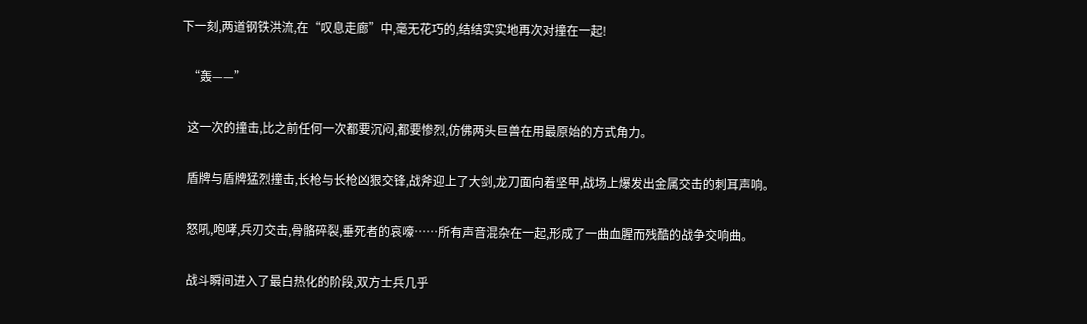下一刻,两道钢铁洪流,在“叹息走廊”中,毫无花巧的,结结实实地再次对撞在一起!

  “轰——”

  这一次的撞击,比之前任何一次都要沉闷,都要惨烈,仿佛两头巨兽在用最原始的方式角力。

  盾牌与盾牌猛烈撞击,长枪与长枪凶狠交锋,战斧迎上了大剑,龙刀面向着坚甲,战场上爆发出金属交击的刺耳声响。

  怒吼,咆哮,兵刃交击,骨骼碎裂,垂死者的哀嚎……所有声音混杂在一起,形成了一曲血腥而残酷的战争交响曲。

  战斗瞬间进入了最白热化的阶段,双方士兵几乎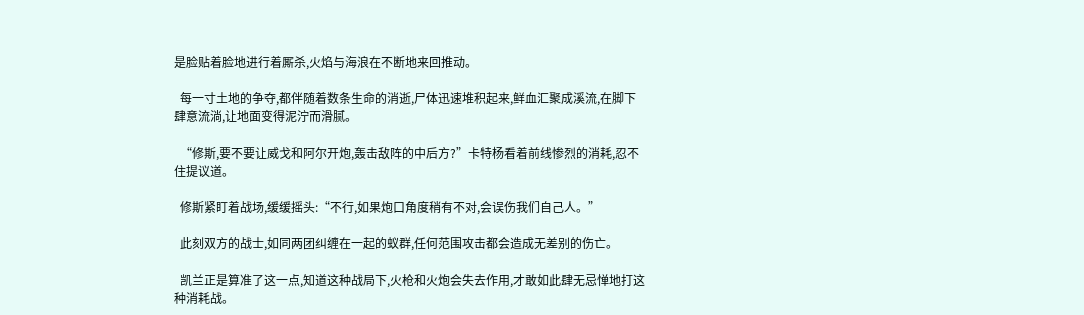是脸贴着脸地进行着厮杀,火焰与海浪在不断地来回推动。

  每一寸土地的争夺,都伴随着数条生命的消逝,尸体迅速堆积起来,鲜血汇聚成溪流,在脚下肆意流淌,让地面变得泥泞而滑腻。

  “修斯,要不要让威戈和阿尔开炮,轰击敌阵的中后方?”卡特杨看着前线惨烈的消耗,忍不住提议道。

  修斯紧盯着战场,缓缓摇头:“不行,如果炮口角度稍有不对,会误伤我们自己人。”

  此刻双方的战士,如同两团纠缠在一起的蚁群,任何范围攻击都会造成无差别的伤亡。

  凯兰正是算准了这一点,知道这种战局下,火枪和火炮会失去作用,才敢如此肆无忌惮地打这种消耗战。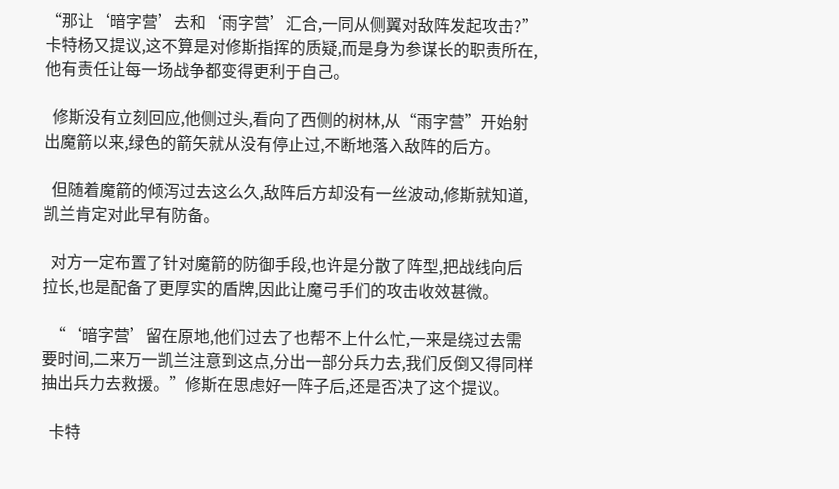“那让‘暗字营’去和‘雨字营’汇合,一同从侧翼对敌阵发起攻击?”卡特杨又提议,这不算是对修斯指挥的质疑,而是身为参谋长的职责所在,他有责任让每一场战争都变得更利于自己。

  修斯没有立刻回应,他侧过头,看向了西侧的树林,从“雨字营”开始射出魔箭以来,绿色的箭矢就从没有停止过,不断地落入敌阵的后方。

  但随着魔箭的倾泻过去这么久,敌阵后方却没有一丝波动,修斯就知道,凯兰肯定对此早有防备。

  对方一定布置了针对魔箭的防御手段,也许是分散了阵型,把战线向后拉长,也是配备了更厚实的盾牌,因此让魔弓手们的攻击收效甚微。

  “‘暗字营’留在原地,他们过去了也帮不上什么忙,一来是绕过去需要时间,二来万一凯兰注意到这点,分出一部分兵力去,我们反倒又得同样抽出兵力去救援。”修斯在思虑好一阵子后,还是否决了这个提议。

  卡特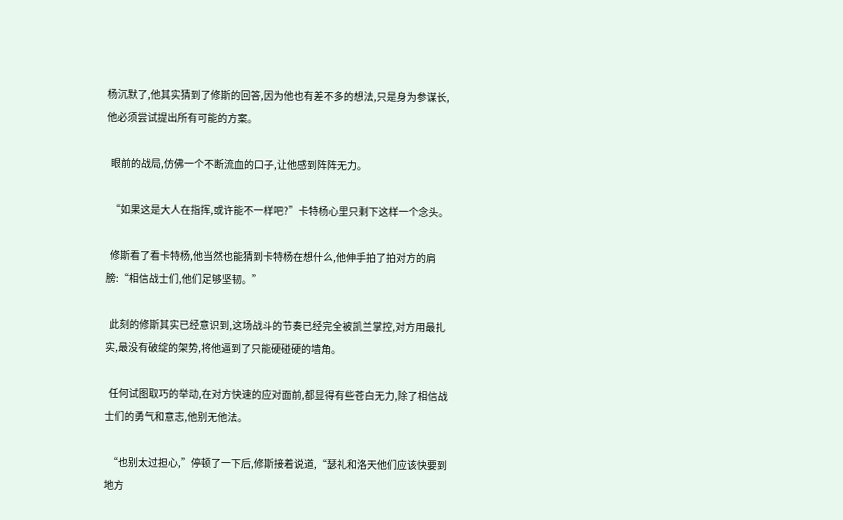杨沉默了,他其实猜到了修斯的回答,因为他也有差不多的想法,只是身为参谋长,他必须尝试提出所有可能的方案。

  眼前的战局,仿佛一个不断流血的口子,让他感到阵阵无力。

  “如果这是大人在指挥,或许能不一样吧?”卡特杨心里只剩下这样一个念头。

  修斯看了看卡特杨,他当然也能猜到卡特杨在想什么,他伸手拍了拍对方的肩膀:“相信战士们,他们足够坚韧。”

  此刻的修斯其实已经意识到,这场战斗的节奏已经完全被凯兰掌控,对方用最扎实,最没有破绽的架势,将他逼到了只能硬碰硬的墙角。

  任何试图取巧的举动,在对方快速的应对面前,都显得有些苍白无力,除了相信战士们的勇气和意志,他别无他法。

  “也别太过担心,”停顿了一下后,修斯接着说道,“瑟礼和洛天他们应该快要到地方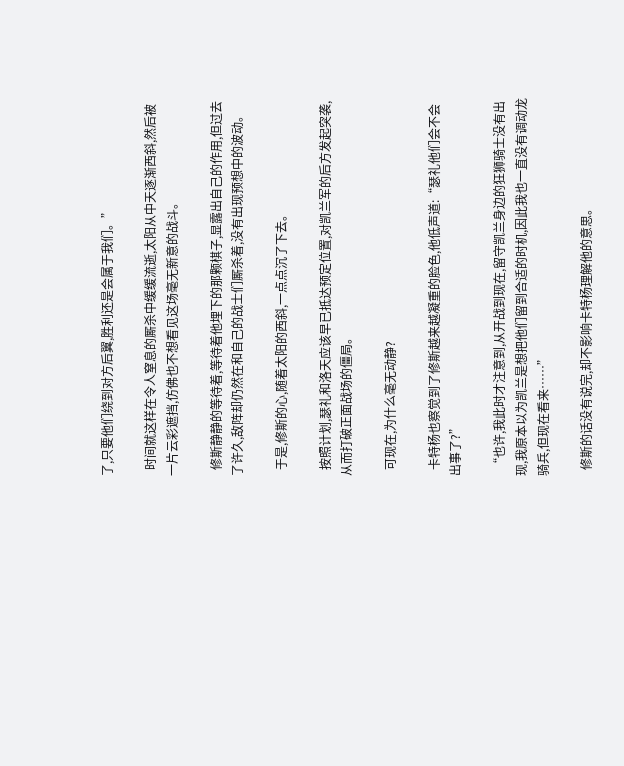了,只要他们绕到对方后翼,胜利还是会属于我们。”

  时间就这样在令人窒息的厮杀中缓缓流逝,太阳从中天逐渐西斜,然后被一片云彩遮挡,仿佛也不想看见这场毫无新意的战斗。

  修斯静静的等待着,等待着他埋下的那颗棋子,显露出自己的作用,但过去了许久,敌阵却仍然在和自己的战士们厮杀着,没有出现预想中的波动。

  于是,修斯的心,随着太阳的西斜,一点点沉了下去。

  按照计划,瑟礼和洛天应该早已抵达预定位置,对凯兰军的后方发起突袭,从而打破正面战场的僵局。

  可现在,为什么毫无动静?

  卡特杨也察觉到了修斯越来越凝重的脸色,他低声道:“瑟礼他们会不会出事了?”

  “也许,我此时才注意到,从开战到现在,留守凯兰身边的狂狮骑士没有出现,我原本以为凯兰是想把他们留到合适的时机,因此我也一直没有调动龙骑兵,但现在看来……”

  修斯的话没有说完,却不影响卡特杨理解他的意思。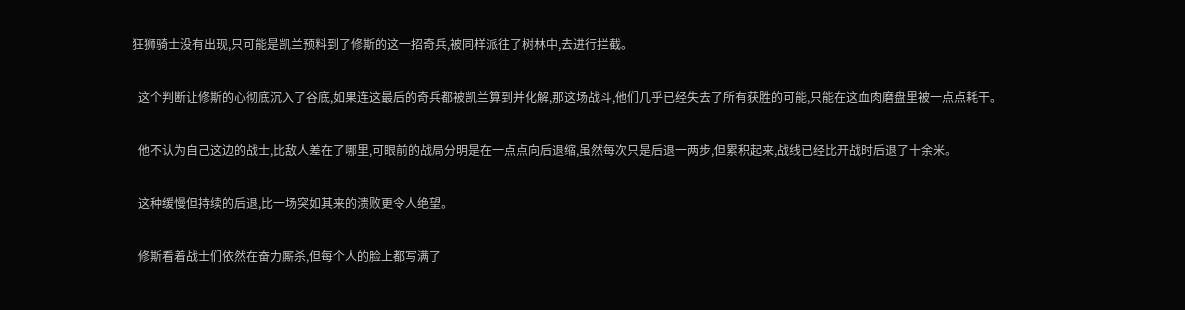狂狮骑士没有出现,只可能是凯兰预料到了修斯的这一招奇兵,被同样派往了树林中,去进行拦截。

  这个判断让修斯的心彻底沉入了谷底,如果连这最后的奇兵都被凯兰算到并化解,那这场战斗,他们几乎已经失去了所有获胜的可能,只能在这血肉磨盘里被一点点耗干。

  他不认为自己这边的战士,比敌人差在了哪里,可眼前的战局分明是在一点点向后退缩,虽然每次只是后退一两步,但累积起来,战线已经比开战时后退了十余米。

  这种缓慢但持续的后退,比一场突如其来的溃败更令人绝望。

  修斯看着战士们依然在奋力厮杀,但每个人的脸上都写满了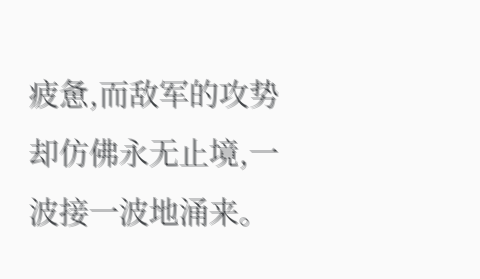疲惫,而敌军的攻势却仿佛永无止境,一波接一波地涌来。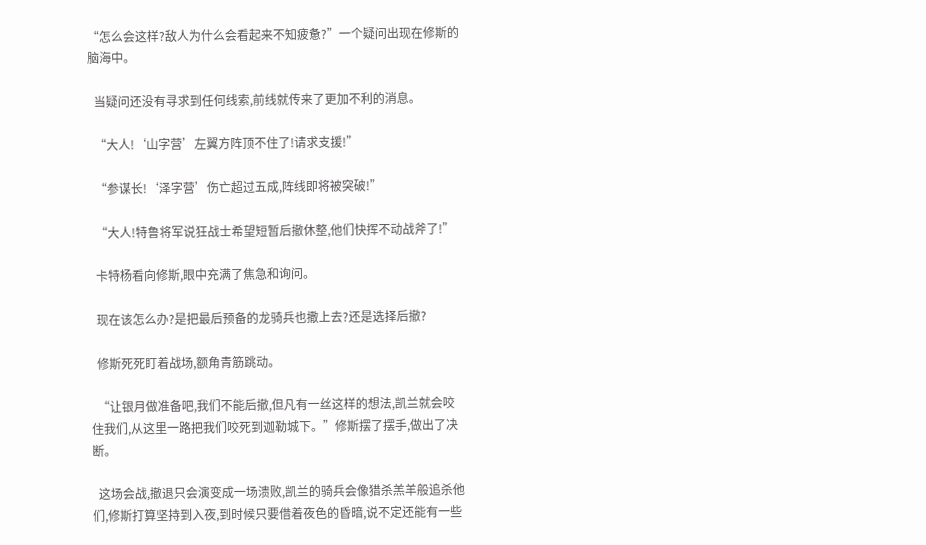“怎么会这样?敌人为什么会看起来不知疲惫?”一个疑问出现在修斯的脑海中。

  当疑问还没有寻求到任何线索,前线就传来了更加不利的消息。

  “大人!‘山字营’左翼方阵顶不住了!请求支援!”

  “参谋长!‘泽字营’伤亡超过五成,阵线即将被突破!”

  “大人!特鲁将军说狂战士希望短暂后撤休整,他们快挥不动战斧了!”

  卡特杨看向修斯,眼中充满了焦急和询问。

  现在该怎么办?是把最后预备的龙骑兵也撒上去?还是选择后撤?

  修斯死死盯着战场,额角青筋跳动。

  “让银月做准备吧,我们不能后撤,但凡有一丝这样的想法,凯兰就会咬住我们,从这里一路把我们咬死到迦勒城下。”修斯摆了摆手,做出了决断。

  这场会战,撤退只会演变成一场溃败,凯兰的骑兵会像猎杀羔羊般追杀他们,修斯打算坚持到入夜,到时候只要借着夜色的昏暗,说不定还能有一些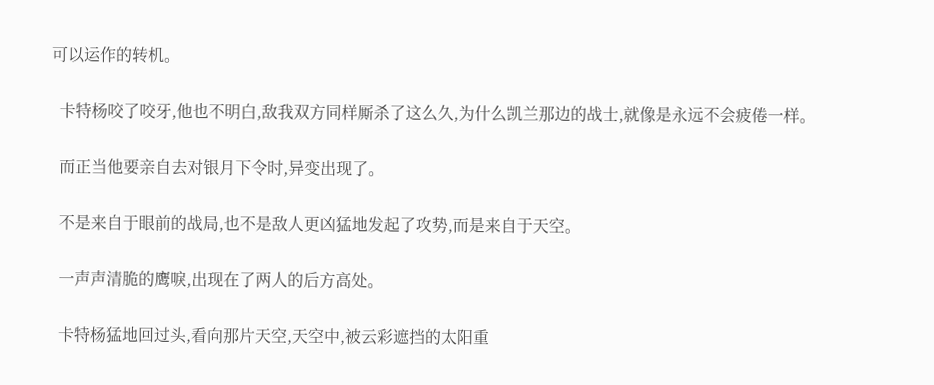可以运作的转机。

  卡特杨咬了咬牙,他也不明白,敌我双方同样厮杀了这么久,为什么凯兰那边的战士,就像是永远不会疲倦一样。

  而正当他要亲自去对银月下令时,异变出现了。

  不是来自于眼前的战局,也不是敌人更凶猛地发起了攻势,而是来自于天空。

  一声声清脆的鹰唳,出现在了两人的后方高处。

  卡特杨猛地回过头,看向那片天空,天空中,被云彩遮挡的太阳重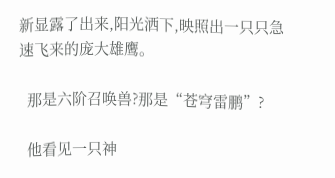新显露了出来,阳光洒下,映照出一只只急速飞来的庞大雄鹰。

  那是六阶召唤兽?那是“苍穹雷鹏”?

  他看见一只神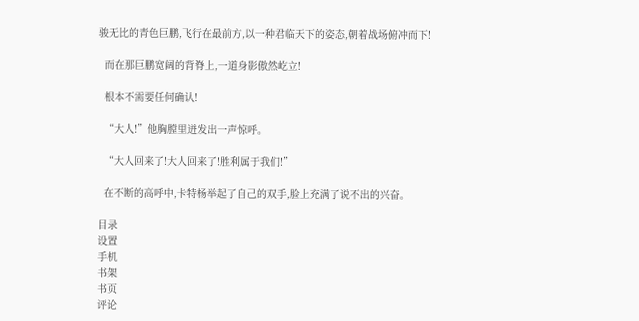骏无比的青色巨鹏,飞行在最前方,以一种君临天下的姿态,朝着战场俯冲而下!

  而在那巨鹏宽阔的背脊上,一道身影傲然屹立!

  根本不需要任何确认!

  “大人!”他胸膛里迸发出一声惊呼。

  “大人回来了!大人回来了!胜利属于我们!”

  在不断的高呼中,卡特杨举起了自己的双手,脸上充满了说不出的兴奋。

目录
设置
手机
书架
书页
评论